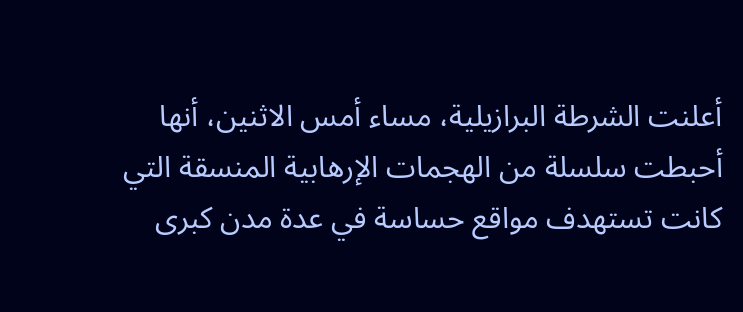أعلنت الشرطة البرازيلية، مساء أمس الاثنين، أنها أحبطت سلسلة من الهجمات الإرهابية المنسقة التي كانت تستهدف مواقع حساسة في عدة مدن كبرى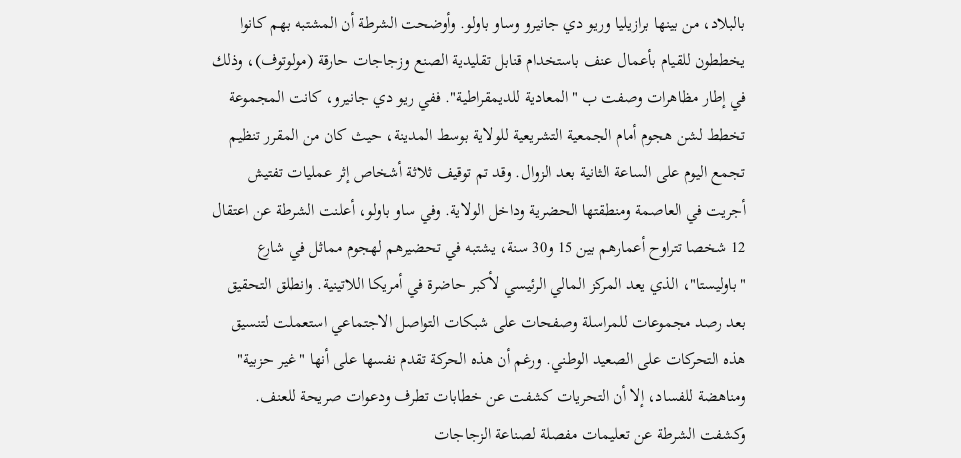بالبلاد، من بينها برازيليا وريو دي جانيرو وساو باولو. وأوضحت الشرطة أن المشتبه بهم كانوا يخططون للقيام بأعمال عنف باستخدام قنابل تقليدية الصنع وزجاجات حارقة (مولوتوف)، وذلك في إطار مظاهرات وصفت ب "المعادية للديمقراطية". ففي ريو دي جانيرو، كانت المجموعة تخطط لشن هجوم أمام الجمعية التشريعية للولاية بوسط المدينة، حيث كان من المقرر تنظيم تجمع اليوم على الساعة الثانية بعد الزوال. وقد تم توقيف ثلاثة أشخاص إثر عمليات تفتيش أجريت في العاصمة ومنطقتها الحضرية وداخل الولاية. وفي ساو باولو، أعلنت الشرطة عن اعتقال 12 شخصا تتراوح أعمارهم بين 15 و30 سنة، يشتبه في تحضيرهم لهجوم مماثل في شارع "باوليستا"، الذي يعد المركز المالي الرئيسي لأكبر حاضرة في أمريكا اللاتينية. وانطلق التحقيق بعد رصد مجموعات للمراسلة وصفحات على شبكات التواصل الاجتماعي استعملت لتنسيق هذه التحركات على الصعيد الوطني. ورغم أن هذه الحركة تقدم نفسها على أنها "غير حزبية" ومناهضة للفساد، إلا أن التحريات كشفت عن خطابات تطرف ودعوات صريحة للعنف. وكشفت الشرطة عن تعليمات مفصلة لصناعة الزجاجات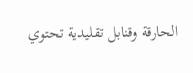الحارقة وقنابل تقليدية تحتوي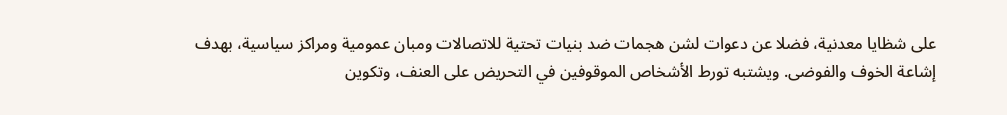على شظايا معدنية، فضلا عن دعوات لشن هجمات ضد بنيات تحتية للاتصالات ومبان عمومية ومراكز سياسية، بهدف إشاعة الخوف والفوضى. ويشتبه تورط الأشخاص الموقوفين في التحريض على العنف، وتكوين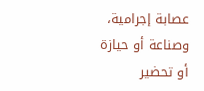عصابة إجرامية، وصناعة أو حيازة أو تحضير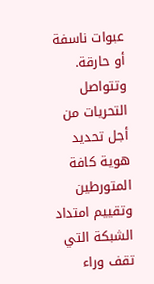عبوات ناسفة أو حارقة. وتتواصل التحريات من أجل تحديد هوية كافة المتورطين وتقييم امتداد الشبكة التي تقف وراء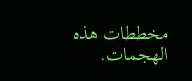مخططات هذه الهجمات.